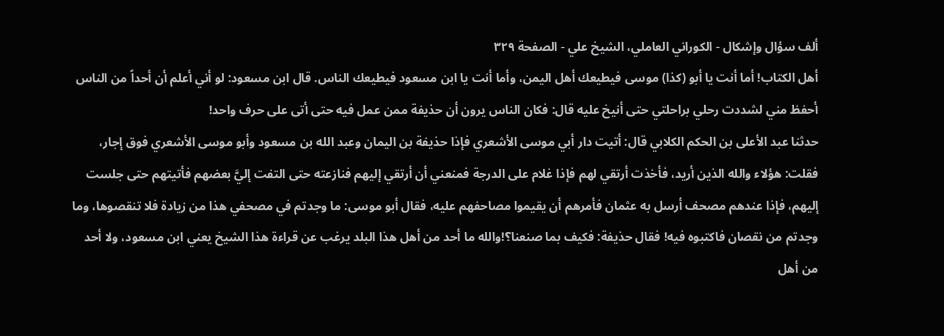ألف سؤال وإشكال - الكوراني العاملي، الشيخ علي - الصفحة ٣٢٩
أهل الكتاب! أما أنت يا أبو (كذا) موسى فيطيعك أهل اليمن، وأما أنت يا ابن مسعود فيطيعك الناس. قال ابن مسعود: لو أني أعلم أن أحداً من الناس أحفظ مني لشددت رحلي براحلتي حتى أنيخ عليه قال: فكان الناس يرون أن حذيفة ممن عمل فيه حتى أتى على حرف واحد!
حدثنا عبد الأعلى بن الحكم الكلابي قال: أتيت دار أبي موسى الأشعري فإذا حذيفة بن اليمان وعبد الله بن مسعود وأبو موسى الأشعري فوق إجار، فقلت: هؤلاء والله الذين أريد، فأخذت أرتقي لهم فإذا غلام على الدرجة فمنعني أن أرتقي إليهم فنازعته حتى التفت إليَّ بعضهم فأتيتهم حتى جلست إليهم، فإذا عندهم مصحف أرسل به عثمان فأمرهم أن يقيموا مصاحفهم عليه، فقال أبو موسى: ما وجدتم في مصحفي هذا من زيادة فلا تنقصوها، وما وجدتم من نقصان فاكتبوه فيه! فقال حذيفة: فكيف بما صنعنا؟!والله ما أحد من أهل هذا البلد يرغب عن قراءة هذا الشيخ يعني ابن مسعود، ولا أحد من أهل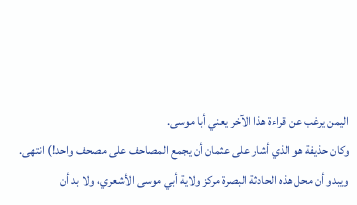اليمن يرغب عن قراءة هذا الآخر يعني أبا موسى.
وكان حذيفة هو الذي أشار على عثمان أن يجمع المصاحف على مصحف واحد!) انتهى.
ويبدو أن محل هذه الحادثة البصرة مركز ولاية أبي موسى الأشعري، ولا بد أن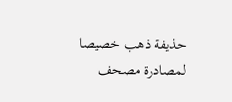حذيفة ذهب خصيصا لمصادرة مصحف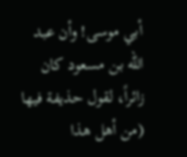أبي موسى! وأن عبد الله بن مسعود كان زائراً، لقول حذيفة فيها (من أهل هذا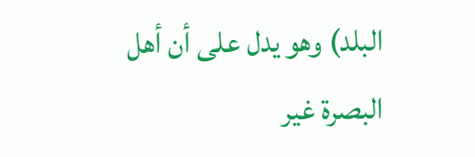البلد) وهو يدل على أن أهل البصرة غير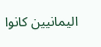اليمانيين كانوا